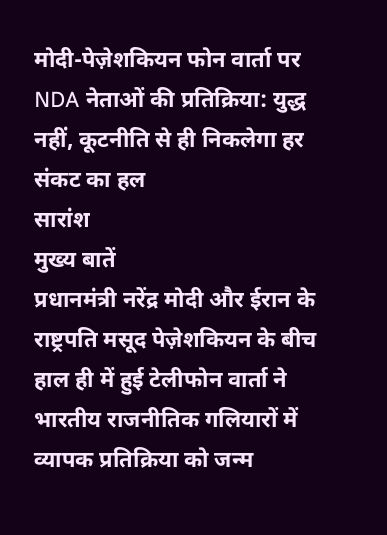मोदी-पेज़ेशकियन फोन वार्ता पर NDA नेताओं की प्रतिक्रिया: युद्ध नहीं, कूटनीति से ही निकलेगा हर संकट का हल
सारांश
मुख्य बातें
प्रधानमंत्री नरेंद्र मोदी और ईरान के राष्ट्रपति मसूद पेज़ेशकियन के बीच हाल ही में हुई टेलीफोन वार्ता ने भारतीय राजनीतिक गलियारों में व्यापक प्रतिक्रिया को जन्म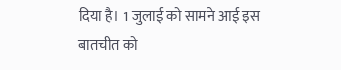दिया है। 1 जुलाई को सामने आई इस बातचीत को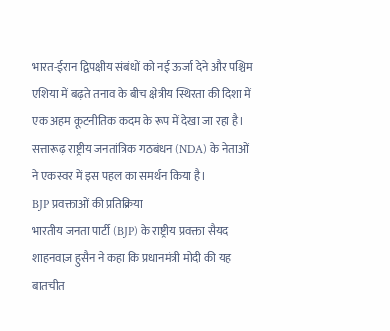भारत-ईरान द्विपक्षीय संबंधों को नई ऊर्जा देने और पश्चिम एशिया में बढ़ते तनाव के बीच क्षेत्रीय स्थिरता की दिशा में एक अहम कूटनीतिक कदम के रूप में देखा जा रहा है। सत्तारूढ़ राष्ट्रीय जनतांत्रिक गठबंधन (NDA) के नेताओं ने एकस्वर में इस पहल का समर्थन किया है।
BJP प्रवक्ताओं की प्रतिक्रिया
भारतीय जनता पार्टी (BJP) के राष्ट्रीय प्रवक्ता सैयद शाहनवाज़ हुसैन ने कहा कि प्रधानमंत्री मोदी की यह बातचीत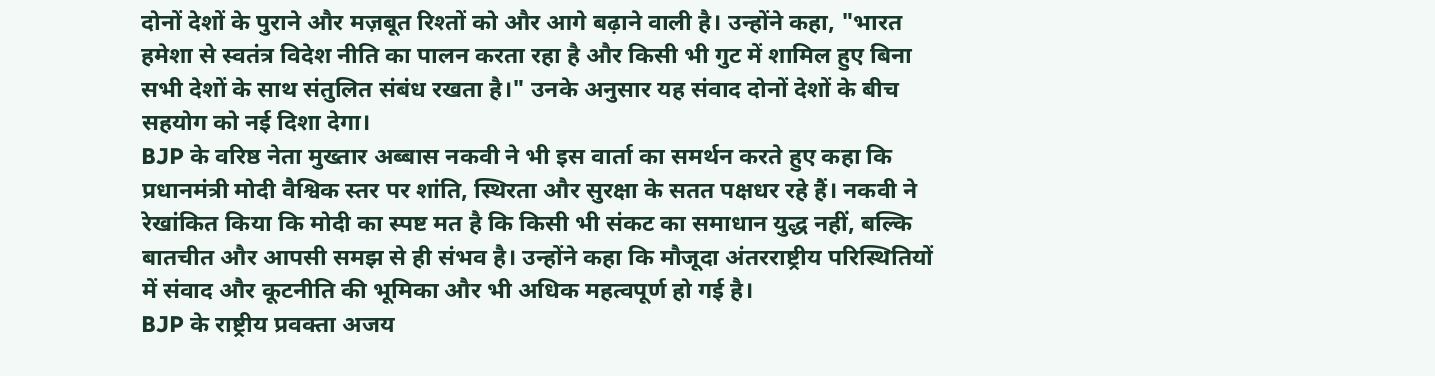दोनों देशों के पुराने और मज़बूत रिश्तों को और आगे बढ़ाने वाली है। उन्होंने कहा, "भारत हमेशा से स्वतंत्र विदेश नीति का पालन करता रहा है और किसी भी गुट में शामिल हुए बिना सभी देशों के साथ संतुलित संबंध रखता है।" उनके अनुसार यह संवाद दोनों देशों के बीच सहयोग को नई दिशा देगा।
BJP के वरिष्ठ नेता मुख्तार अब्बास नकवी ने भी इस वार्ता का समर्थन करते हुए कहा कि प्रधानमंत्री मोदी वैश्विक स्तर पर शांति, स्थिरता और सुरक्षा के सतत पक्षधर रहे हैं। नकवी ने रेखांकित किया कि मोदी का स्पष्ट मत है कि किसी भी संकट का समाधान युद्ध नहीं, बल्कि बातचीत और आपसी समझ से ही संभव है। उन्होंने कहा कि मौजूदा अंतरराष्ट्रीय परिस्थितियों में संवाद और कूटनीति की भूमिका और भी अधिक महत्वपूर्ण हो गई है।
BJP के राष्ट्रीय प्रवक्ता अजय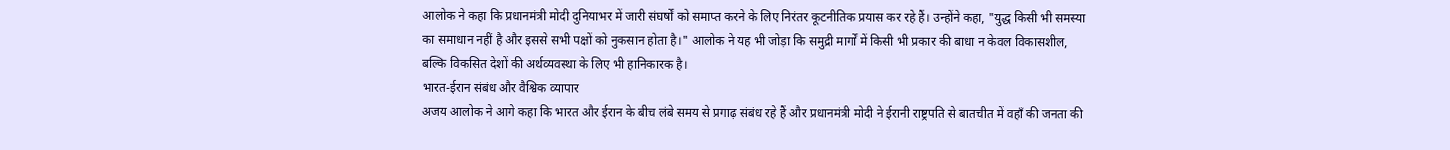आलोक ने कहा कि प्रधानमंत्री मोदी दुनियाभर में जारी संघर्षों को समाप्त करने के लिए निरंतर कूटनीतिक प्रयास कर रहे हैं। उन्होंने कहा, "युद्ध किसी भी समस्या का समाधान नहीं है और इससे सभी पक्षों को नुकसान होता है।" आलोक ने यह भी जोड़ा कि समुद्री मार्गों में किसी भी प्रकार की बाधा न केवल विकासशील, बल्कि विकसित देशों की अर्थव्यवस्था के लिए भी हानिकारक है।
भारत-ईरान संबंध और वैश्विक व्यापार
अजय आलोक ने आगे कहा कि भारत और ईरान के बीच लंबे समय से प्रगाढ़ संबंध रहे हैं और प्रधानमंत्री मोदी ने ईरानी राष्ट्रपति से बातचीत में वहाँ की जनता की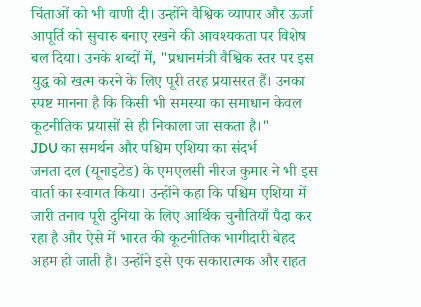चिंताओं को भी वाणी दी। उन्होंने वैश्विक व्यापार और ऊर्जा आपूर्ति को सुचारु बनाए रखने की आवश्यकता पर विशेष बल दिया। उनके शब्दों में, "प्रधानमंत्री वैश्विक स्तर पर इस युद्ध को खत्म करने के लिए पूरी तरह प्रयासरत हैं। उनका स्पष्ट मानना है कि किसी भी समस्या का समाधान केवल कूटनीतिक प्रयासों से ही निकाला जा सकता है।"
JDU का समर्थन और पश्चिम एशिया का संदर्भ
जनता दल (यूनाइटेड) के एमएलसी नीरज कुमार ने भी इस वार्ता का स्वागत किया। उन्होंने कहा कि पश्चिम एशिया में जारी तनाव पूरी दुनिया के लिए आर्थिक चुनौतियाँ पैदा कर रहा है और ऐसे में भारत की कूटनीतिक भागीदारी बेहद अहम हो जाती है। उन्होंने इसे एक सकारात्मक और राहत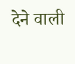देने वाली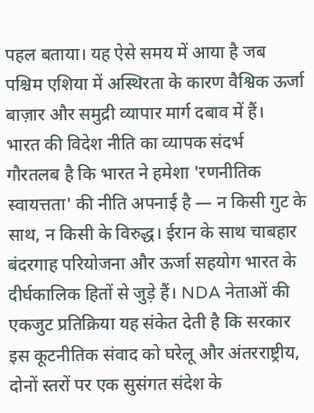पहल बताया। यह ऐसे समय में आया है जब पश्चिम एशिया में अस्थिरता के कारण वैश्विक ऊर्जा बाज़ार और समुद्री व्यापार मार्ग दबाव में हैं।
भारत की विदेश नीति का व्यापक संदर्भ
गौरतलब है कि भारत ने हमेशा 'रणनीतिक स्वायत्तता' की नीति अपनाई है — न किसी गुट के साथ, न किसी के विरुद्ध। ईरान के साथ चाबहार बंदरगाह परियोजना और ऊर्जा सहयोग भारत के दीर्घकालिक हितों से जुड़े हैं। NDA नेताओं की एकजुट प्रतिक्रिया यह संकेत देती है कि सरकार इस कूटनीतिक संवाद को घरेलू और अंतरराष्ट्रीय, दोनों स्तरों पर एक सुसंगत संदेश के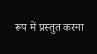रूप में प्रस्तुत करना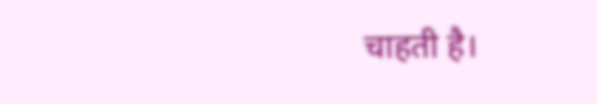चाहती है।